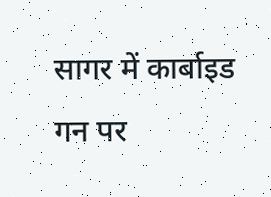सागर में कार्बाइड गन पर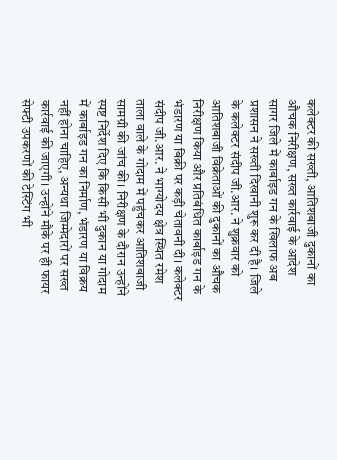कलेक्टर की सख्ती, आतिशबाजी दुकानों का औचक निरीक्षण, सख्त कार्रवाई के आदेश
सागर जिले में कार्बाइड गन के खिलाफ अब प्रशासन ने सख्ती दिखानी शुरू कर दी है। जिले के कलेक्टर संदीप जी.आर. ने शुक्रवार को आतिशबाजी विक्रेताओं की दुकानों का औचक निरीक्षण किया और प्रतिबंधित कार्बाइड गन के भंडारण या बिक्री पर कड़ी चेतावनी दी। कलेक्टर संदीप जी.आर. ने भाग्योदय क्षेत्र स्थित रमेश ताला वाले के गोदाम में पहुंचकर आतिशबाजी सामग्री की जांच की। निरीक्षण के दौरान उन्होंने स्पष्ट निर्देश दिए कि किसी भी दुकान या गोदाम में कार्बाइड गन का निर्माण, भंडारण या विक्रय नहीं होना चाहिए, अन्यथा जिम्मेदारों पर सख्त कार्रवाई की जाएगी। उन्होंने मौके पर ही फायर सेफ्टी उपकरणों की टेस्टिंग भी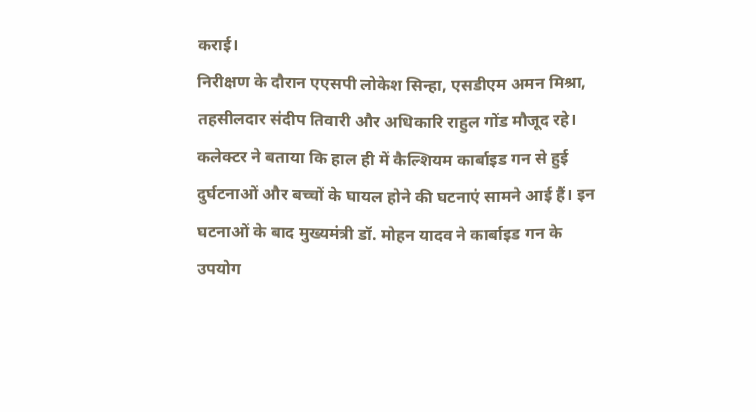कराई।
निरीक्षण के दौरान एएसपी लोकेश सिन्हा, एसडीएम अमन मिश्रा, तहसीलदार संदीप तिवारी और अधिकारि राहुल गोंड मौजूद रहे। कलेक्टर ने बताया कि हाल ही में कैल्शियम कार्बाइड गन से हुई दुर्घटनाओं और बच्चों के घायल होने की घटनाएं सामने आई हैं। इन घटनाओं के बाद मुख्यमंत्री डॉ. मोहन यादव ने कार्बाइड गन के उपयोग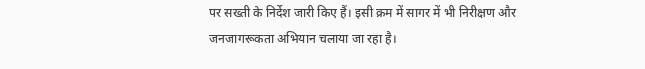पर सख्ती के निर्देश जारी किए हैं। इसी क्रम में सागर में भी निरीक्षण और जनजागरूकता अभियान चलाया जा रहा है।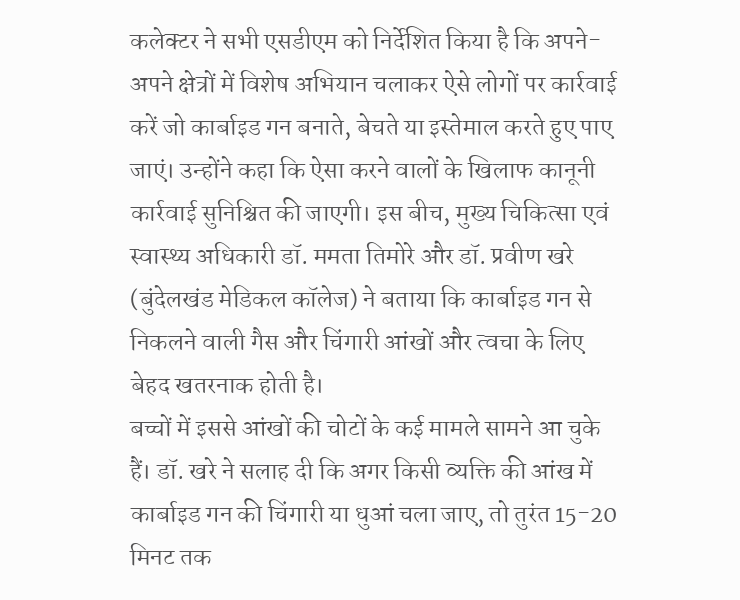कलेक्टर ने सभी एसडीएम को निर्देशित किया है कि अपने-अपने क्षेत्रों में विशेष अभियान चलाकर ऐसे लोगों पर कार्रवाई करें जो कार्बाइड गन बनाते, बेचते या इस्तेमाल करते हुए पाए जाएं। उन्होंने कहा कि ऐसा करने वालों के खिलाफ कानूनी कार्रवाई सुनिश्चित की जाएगी। इस बीच, मुख्य चिकित्सा एवं स्वास्थ्य अधिकारी डॉ. ममता तिमोरे और डॉ. प्रवीण खरे (बुंदेलखंड मेडिकल कॉलेज) ने बताया कि कार्बाइड गन से निकलने वाली गैस और चिंगारी आंखों और त्वचा के लिए बेहद खतरनाक होती है।
बच्चों में इससे आंखों की चोटों के कई मामले सामने आ चुके हैं। डॉ. खरे ने सलाह दी कि अगर किसी व्यक्ति की आंख में कार्बाइड गन की चिंगारी या धुआं चला जाए, तो तुरंत 15-20 मिनट तक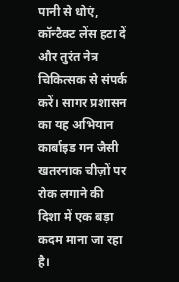पानी से धोएं, कॉन्टैक्ट लेंस हटा दें और तुरंत नेत्र चिकित्सक से संपर्क करें। सागर प्रशासन का यह अभियान कार्बाइड गन जैसी खतरनाक चीज़ों पर रोक लगाने की दिशा में एक बड़ा कदम माना जा रहा है।